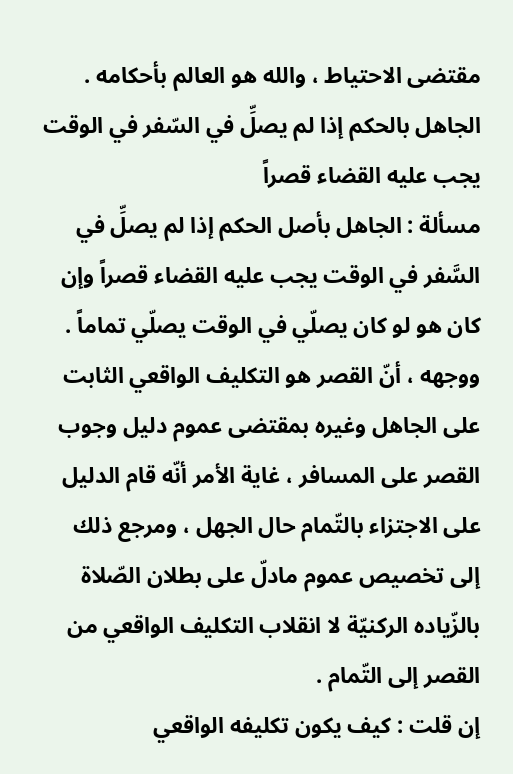مقتضى الاحتياط ، والله هو العالم بأحكامه .
الجاهل بالحكم إذا لم يصلِّ في السّفر في الوقت يجب عليه القضاء قصراً
مسألة : الجاهل بأصل الحكم إذا لم يصلِّ في السَّفر في الوقت يجب عليه القضاء قصراً وإن كان هو لو كان يصلّي في الوقت يصلّي تماماً .
ووجهه ، أنّ القصر هو التكليف الواقعي الثابت على الجاهل وغيره بمقتضى عموم دليل وجوب القصر على المسافر ، غاية الأمر أنّه قام الدليل على الاجتزاء بالتّمام حال الجهل ، ومرجع ذلك إلى تخصيص عموم مادلّ على بطلان الصّلاة بالزّياده الركنيّة لا انقلاب التكليف الواقعي من القصر إلى التّمام .
إن قلت : كيف يكون تكليفه الواقعي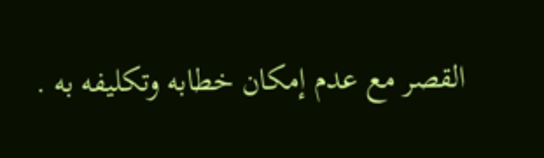القصر مع عدم إمكان خطابه وتكليفه به .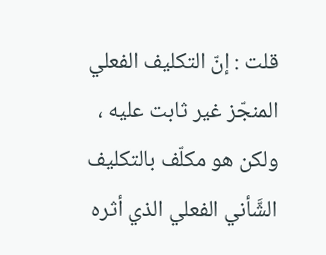قلت : إنّ التكليف الفعلي المنجّز غير ثابت عليه ، ولكن هو مكلّف بالتكليف الشَّأني الفعلي الذي أثره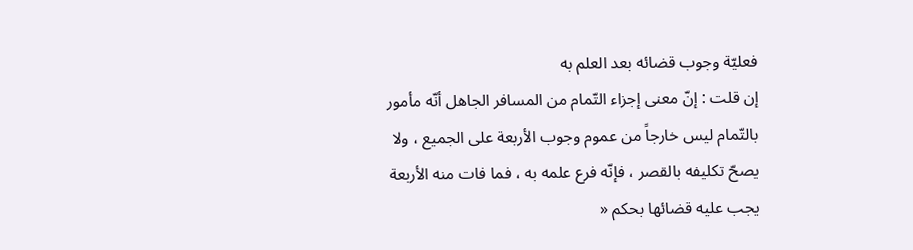فعليّة وجوب قضائه بعد العلم به
إن قلت : إنّ معنى إجزاء التّمام من المسافر الجاهل أنّه مأمور بالتّمام ليس خارجاً من عموم وجوب الأربعة على الجميع ، ولا يصحّ تكليفه بالقصر ، فإنّه فرع علمه به ، فما فات منه الأربعة يجب عليه قضائها بحكم «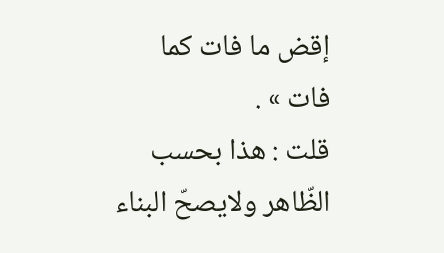إقض ما فات كما فات » .
قلت : هذا بحسب الظّاهر ولايصحّ البناء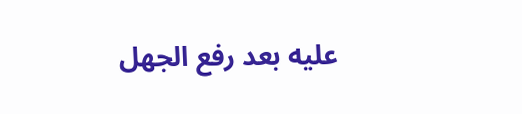عليه بعد رفع الجهل